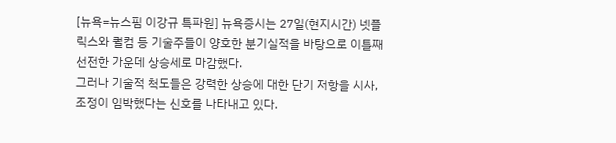[뉴욕=뉴스핌 이강규 특파원] 뉴욕증시는 27일(현지시간) 넷플릭스와 퀄컴 등 기술주들이 양호한 분기실적을 바탕으로 이틀째 선전한 가운데 상승세로 마감했다.
그러나 기술적 척도들은 강력한 상승에 대한 단기 저항을 시사, 조정이 임박했다는 신호를 나타내고 있다.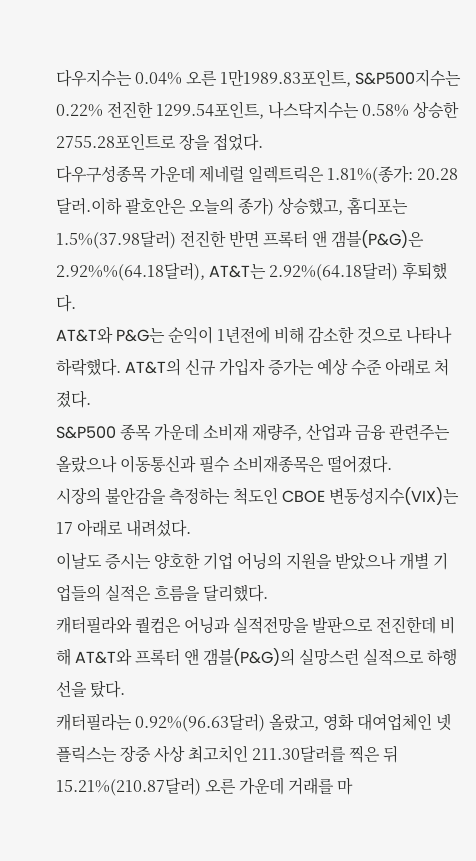다우지수는 0.04% 오른 1만1989.83포인트, S&P500지수는 0.22% 전진한 1299.54포인트, 나스닥지수는 0.58% 상승한 2755.28포인트로 장을 접었다.
다우구성종목 가운데 제네럴 일렉트릭은 1.81%(종가: 20.28달러.이하 괄호안은 오늘의 종가) 상승했고, 홈디포는 1.5%(37.98달러) 전진한 반면 프록터 앤 갬블(P&G)은 2.92%%(64.18달러), AT&T는 2.92%(64.18달러) 후퇴했다.
AT&T와 P&G는 순익이 1년전에 비해 감소한 것으로 나타나 하락했다. AT&T의 신규 가입자 증가는 예상 수준 아래로 처졌다.
S&P500 종목 가운데 소비재 재량주, 산업과 금융 관련주는 올랐으나 이동통신과 필수 소비재종목은 떨어졌다.
시장의 불안감을 측정하는 척도인 CBOE 변동성지수(VIX)는 17 아래로 내려섰다.
이날도 증시는 양호한 기업 어닝의 지원을 받았으나 개별 기업들의 실적은 흐름을 달리했다.
캐터필라와 퀄컴은 어닝과 실적전망을 발판으로 전진한데 비해 AT&T와 프록터 앤 갬블(P&G)의 실망스런 실적으로 하행선을 탔다.
캐터필라는 0.92%(96.63달러) 올랐고, 영화 대여업체인 넷플릭스는 장중 사상 최고치인 211.30달러를 찍은 뒤 15.21%(210.87달러) 오른 가운데 거래를 마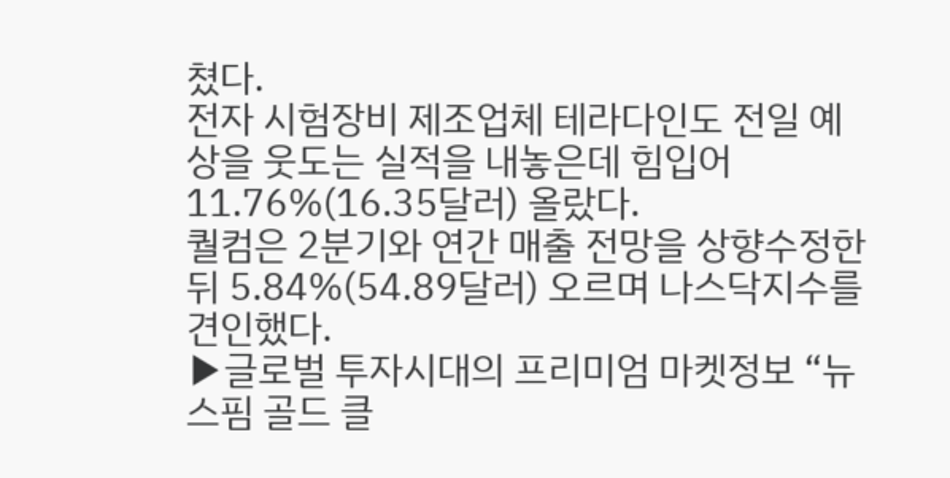쳤다.
전자 시험장비 제조업체 테라다인도 전일 예상을 웃도는 실적을 내놓은데 힘입어 11.76%(16.35달러) 올랐다.
퀄컴은 2분기와 연간 매출 전망을 상향수정한 뒤 5.84%(54.89달러) 오르며 나스닥지수를 견인했다.
▶글로벌 투자시대의 프리미엄 마켓정보 “뉴스핌 골드 클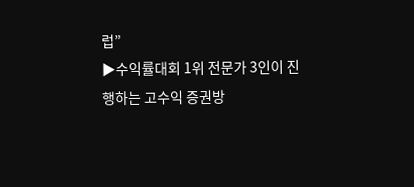럽”
▶수익률대회 1위 전문가 3인이 진행하는 고수익 증권방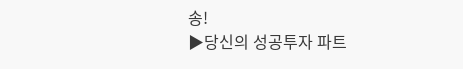송!
▶당신의 성공투자 파트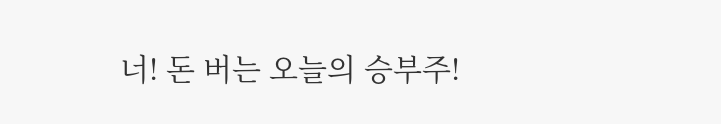너! 돈 버는 오늘의 승부주!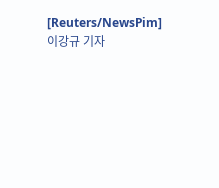[Reuters/NewsPim] 이강규 기자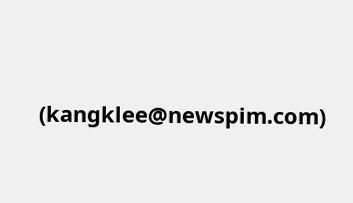(kangklee@newspim.com)